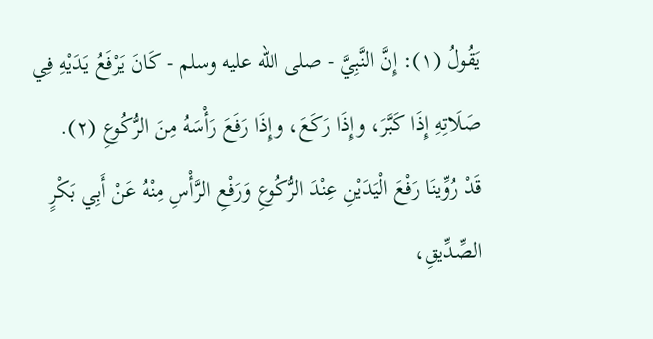يَقُولُ (١): إِنَّ النَّبِيَّ - صلى الله عليه وسلم - كَانَ يَرْفَعُ يَدَيْهِ فِي صَلَاتِهِ إِذَا كَبَّرَ، وإِذَا رَكَعَ، وإِذَا رَفَعَ رَأْسَهُ مِنَ الرُّكُوعِ (٢).
قَدْ رُوِّينَا رَفْعَ الْيَدَيْنِ عِنْدَ الرُّكُوعِ وَرَفْعِ الرَّأْسِ مِنْهُ عَنْ أَبِي بَكْرٍ الصِّدِّيقِ،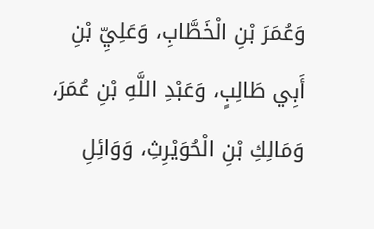وَعُمَرَ بْنِ الْخَطَّابِ، وَعَلِيِّ بْنِ أَبِي طَالِبٍ، وَعَبْدِ اللَّهِ بْنِ عُمَرَ، وَمَالِكِ بْنِ الْحُوَيْرِثِ، وَوَائِلِ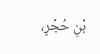بْنِ حُجْرٍ،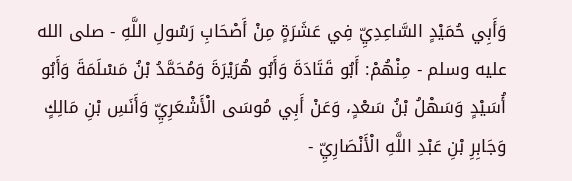وَأَبِي حُمَيْدٍ السَّاعِدِيِّ فِي عَشَرَةٍ مِنْ أَصْحَابِ رَسُولِ اللَّهِ - صلى الله عليه وسلم - مِنْهُمْ: أَبُو قَتَادَةَ وَأَبُو هُرَيْرَةَ وَمُحَمَّدُ بْنُ مَسْلَمَةَ وَأَبُو أُسَيْدٍ وَسَهْلُ بْنُ سَعْدٍ، وَعَنْ أَبِي مُوسَى الْأَشْعَرِيِّ وَأَنَسِ بْنِ مَالِكٍ وَجَابِرِ بْنِ عَبْدِ اللَّهِ الْأَنْصَارِيِّ -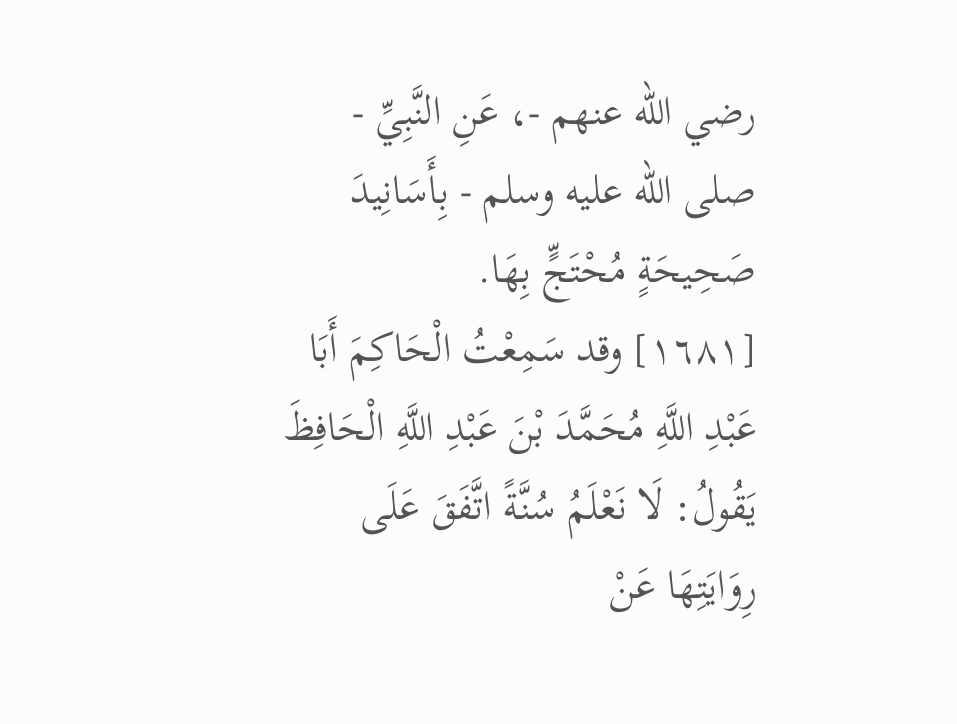رضي الله عنهم -، عَنِ النَّبِيِّ - صلى الله عليه وسلم - بِأَسَانِيدَ صَحِيحَةٍ مُحْتَجٍّ بِهَا.
[١٦٨١] وقد سَمِعْتُ الْحَاكِمَ أَبَا عَبْدِ اللَّهِ مُحَمَّدَ بْنَ عَبْدِ اللَّهِ الْحَافِظَ يَقُولُ: لَا نَعْلَمُ سُنَّةً اتَّفَقَ عَلَى رِوَايَتِهَا عَنْ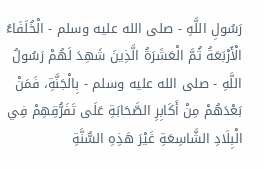رَسُولِ اللَّهِ - صلى الله عليه وسلم - الْخُلَفَاءُ الْأَرْبَعَةُ ثُمَّ الْعَشَرَةُ الَّذِينَ شَهِدَ لَهُمْ رَسُولُ اللَّهِ - صلى الله عليه وسلم - بِالْجَنَّةِ، فَمَنْ بَعْدَهُمْ مِنْ أَكَابِرِ الصَّحَابَةِ عَلَى تَفَرُّقِهِمْ فِي الْبِلَادِ الشَّاسِعَةِ غَيْرَ هَذِهِ السُّنَّةِ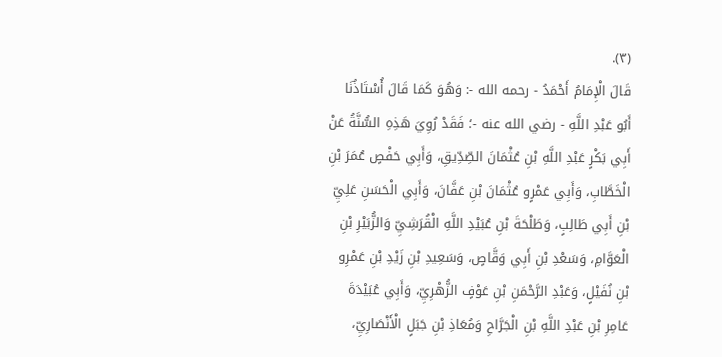(٣).
قَالَ الْإِمَامُ أَحْمَدُ - رحمه الله -: وَهُوَ كَمَا قَالَ أُسْتَاذُنَا أَبُو عَبْدِ اللَّهِ - رضي الله عنه -؛ فَقَدْ رُوِيَ هَذِهِ السُّنَّةُ عَنْ أَبِي بَكْرٍ عَبْدِ اللَّهِ بْنِ عُثْمَانَ الصِّدِّيقِ، وَأَبِي حَفْصٍ عُمَرَ بْنِ الْخَطَّابِ، وَأَبِي عَمْرٍو عُثْمَانَ بْنِ عَفَّانَ، وَأَبِي الْحَسَنِ عَلِيِّ بْنِ أَبِي طَالِبٍ، وَطَلْحَةَ بْنِ عُبَيْدِ اللَّهِ الْقُرَشِيِّ وَالزُّبَيْرِ بْنِ الْعَوَّامِ، وَسَعْدِ بْنِ أَبِي وَقَّاصٍ، وَسَعِيدِ بْنِ زَيْدِ بْنِ عَمْرِو بْنِ نُفَيْلٍ، وَعَبْدِ الرَّحْمَنِ بْنِ عَوْفٍ الزُّهْرِيِّ، وَأَبِي عُبَيْدَةَ عَامِرِ بْنِ عَبْدِ اللَّهِ بْنِ الْجَرَّاحِ وَمُعَاذِ بْنِ جَبَلٍ الْأَنْصَارِيِّ،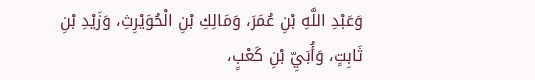وَعَبْدِ اللَّهِ بْنِ عُمَرَ، وَمَالِكِ بْنِ الْحُوَيْرِثِ، وَزَيْدِ بْنِ ثَابِتٍ، وَأُبَيِّ بْنِ كَعْبٍ،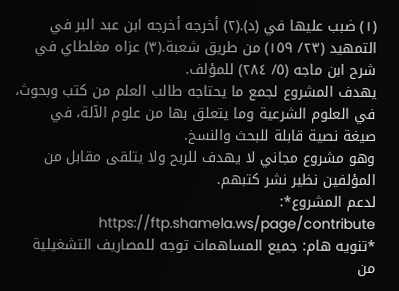(١) ضبب عليها في (د).(٢) أخرجه أخرجه ابن عبد البر في التمهيد (٢٣/ ١٥٩) من طريق شعبة.(٣) عزاه مغلطاي في شرح ابن ماجه (٥/ ٢٨٤) للمؤلف.
يهدف المشروع لجمع ما يحتاجه طالب العلم من كتب وبحوث، في العلوم الشرعية وما يتعلق بها من علوم الآلة، في صيغة نصية قابلة للبحث والنسخ.
وهو مشروع مجاني لا يهدف للربح ولا يتلقى مقابل من المؤلفين نظير نشر كتبهم.
لدعم المشروع*: https://ftp.shamela.ws/page/contribute
*تنويه هام: جميع المساهمات توجه للمصاريف التشغيلية من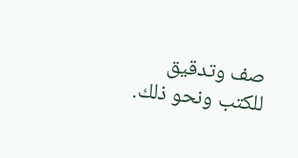صف وتدقيق للكتب ونحو ذلك.